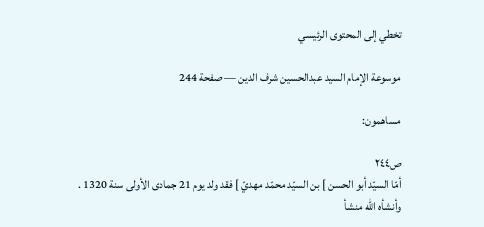تخطي إلى المحتوى الرئيسي

موسوعة الإمام السيد عبدالحسين شرف الدين — صفحة 244

مساهمون:

ص٢٤٤
أمّا السيّد أبو الحسن ] بن السيّد محمّد مهديّ ] فقد ولد يوم 21 جمادى الأولى سنة 1320 . وأنشأه اللّه منشأ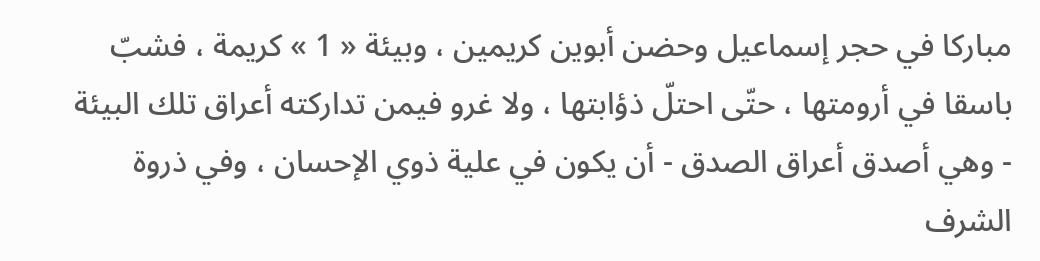مباركا في حجر إسماعيل وحضن أبوين كريمين ، وبيئة « 1 » كريمة ، فشبّ باسقا في أرومتها ، حتّى احتلّ ذؤابتها ، ولا غرو فيمن تداركته أعراق تلك البيئة - وهي أصدق أعراق الصدق - أن يكون في علية ذوي الإحسان ، وفي ذروة الشرف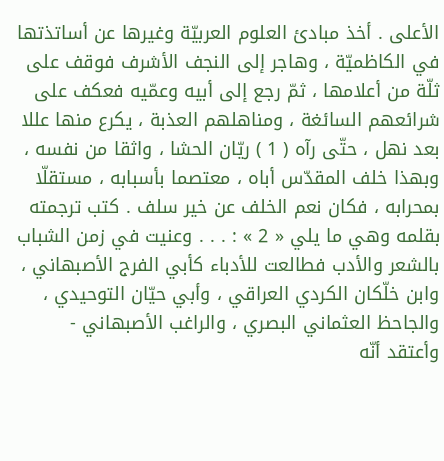الأعلى . أخذ مبادئ العلوم العربيّة وغيرها عن أساتذتها في الكاظميّة ، وهاجر إلى النجف الأشرف فوقف على ثلّة من أعلامها ، ثمّ رجع إلى أبيه وعمّيه فعكف على شرائعهم السائغة ، ومناهلهم العذبة ، يكرع منها عللا بعد نهل ، حتّى رآه ( 1 ) ريّان الحشا ، واثقا من نفسه ، وبهذا خلف المقدّس أباه ، معتصما بأسبابه ، مستقلّا بمحرابه ، فكان نعم الخلف عن خير سلف . كتب ترجمته بقلمه وهي ما يلي « 2 » : . . . وعنيت في زمن الشباب بالشعر والأدب فطالعت للأدباء كأبي الفرج الأصبهاني ، وابن خلّكان الكردي العراقي ، وأبي حيّان التوحيدي ، والجاحظ العثماني البصري ، والراغب الأصبهاني - وأعتقد أنّه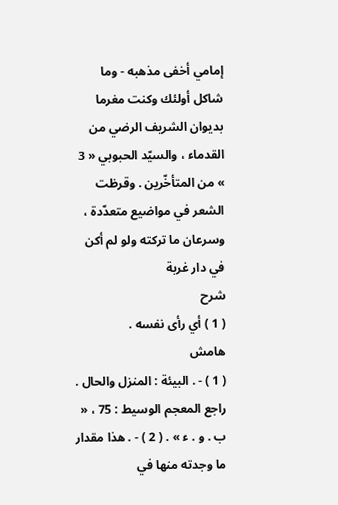إمامي أخفى مذهبه - وما شاكل أولئك وكنت مغرما بديوان الشريف الرضي من القدماء ، والسيّد الحبوبي « 3 » من المتأخّرين . وقرظت الشعر في مواضيع متعدّدة ، وسرعان ما تركته ولو لم أكن في دار غربة
شرح
( 1 ) أي رأى نفسه .
هامش
( 1 ) - . البيئة : المنزل والحال . راجع المعجم الوسيط : 75 ، « ب . و . ء » . ( 2 ) - . هذا مقدار ما وجدته منها في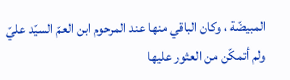المبيضّة ، وكان الباقي منها عند المرحوم ابن العمّ السيّد عليّ ولم أتمكّن من العثور عليها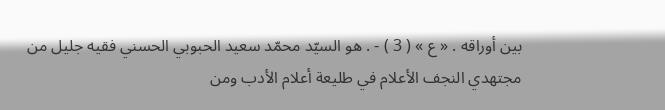بين أوراقه . « ع » ( 3 ) - . هو السيّد محمّد سعيد الحبوبي الحسني فقيه جليل من مجتهدي النجف الأعلام في طليعة أعلام الأدب ومن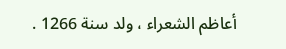أعاظم الشعراء ، ولد سنة 1266 .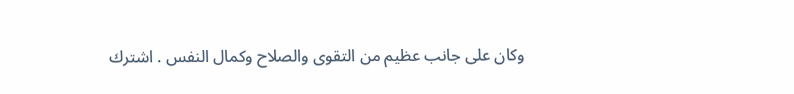وكان على جانب عظيم من التقوى والصلاح وكمال النفس . اشترك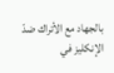بالجهاد مع الأتراك ضدّ الإنكليز في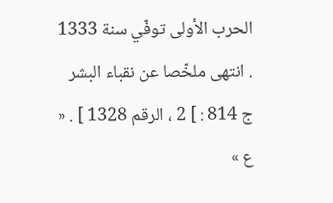الحرب الأولى توفّي سنة 1333 . انتهى ملخّصا عن نقباء البشر ج 814 : ] 2 ، الرقم 1328 ] . « ع »